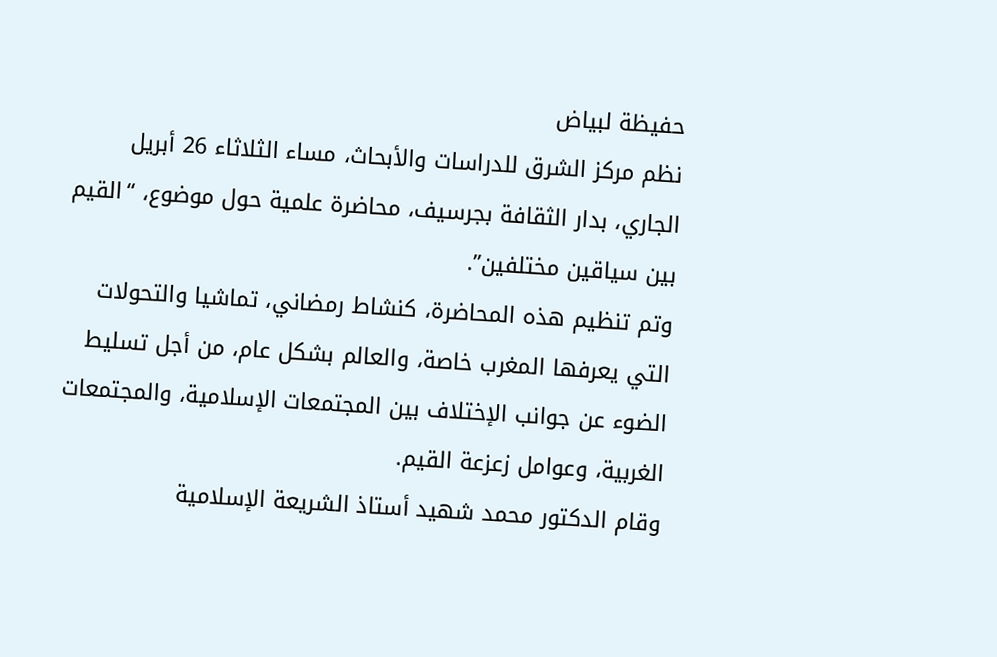حفيظة لبياض
نظم مركز الشرق للدراسات والأبحاث، مساء الثلاثاء 26 أبريل الجاري، بدار الثقافة بجرسيف، محاضرة علمية حول موضوع، “القيم بين سياقين مختلفين”.
وتم تنظيم هذه المحاضرة، كنشاط رمضاني، تماشيا والتحولات التي يعرفها المغرب خاصة، والعالم بشكل عام، من أجل تسليط الضوء عن جوانب الإختلاف بين المجتمعات الإسلامية، والمجتمعات الغربية، وعوامل زعزعة القيم.
وقام الدكتور محمد شهيد أستاذ الشريعة الإسلامية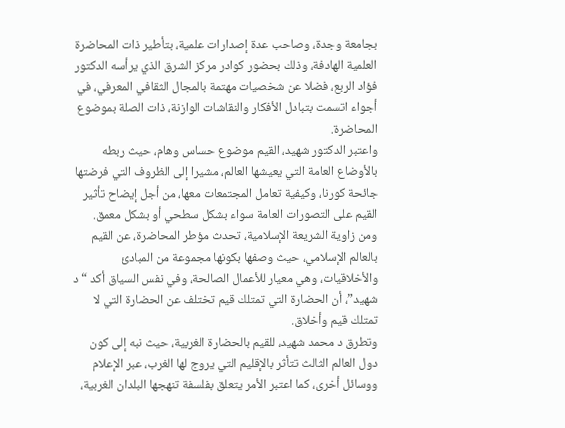بجامعة وجدة، وصاحب عدة إصدارات علمية، بتأطير ذات المحاضرة العلمية الهادفة، وذلك بحضور كوادر مركز الشرق الذي يرأسه الدكتور فؤاد الربع، فضلا عن شخصيات مهتمة بالمجال الثقافي المعرفي، في أجواء اتسمت بتبادل الأفكار والنقاشات الوازنة، ذات الصلة بموضوع المحاضرة.
واعتبر الدكتور شهيد، القيم موضوع حساس وهام، حيث ربطه بالأوضاع العامة التي يعيشها العالم، مشيرا إلى الظروف التي فرضتها جائحة كورنا، وكيفية تعامل المجتمعات معها، من أجل إيضاح تأثير القيم على التصورات العامة سواء بشكل سطحي أو بشكل معمق.
ومن زاوية الشريعة الإسلامية، تحدث مؤطر المحاضرة، عن القيم بالعالم الإسلامي، حيث وصفها بكونها مجموعة من المبادئ والأخلاقيات، وهي معيار للأعمال الصالحة، وفي نفس السياق أكد “د شهيد”، أن الحضارة التي تمتلك قيم تختلف عن الحضارة التي لا تمتلك قيم وأخلاق.
وتطرق د محمد شهيد، للقيم بالحضارة الغربية، حيث نبه إلى كون دول العالم الثالث تتأثر بالإقليم التي يروج لها الغرب، عبر الإعلام ووسائل أخرى، كما اعتبر الأمر يتعلق بفلسفة تنهجها البلدان الغربية،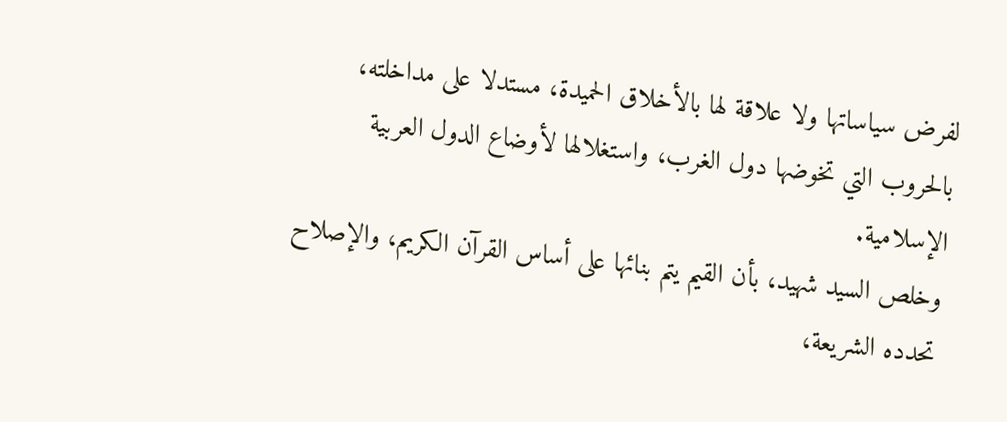لفرض سياساتها ولا علاقة لها بالأخلاق الحميدة، مستدلا على مداخلته، بالحروب التي تخوضها دول الغرب، واستغلالها لأوضاع الدول العربية الإسلامية.
وخلص السيد شهيد، بأن القيم يتم بنائها على أساس القرآن الكريم، والإصلاح تحدده الشريعة،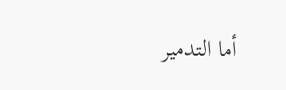أما التدمير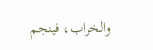والخراب، فينجم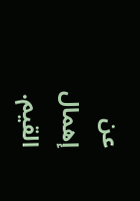عن إهمال القيم.